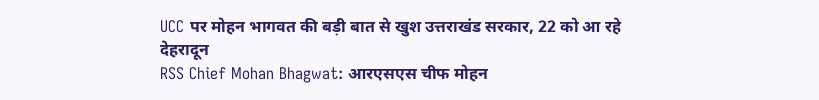UCC पर मोहन भागवत की बड़ी बात से खुश उत्तराखंड सरकार, 22 को आ रहे देहरादून
RSS Chief Mohan Bhagwat: आरएसएस चीफ मोहन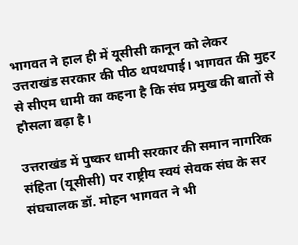भागवत ने हाल ही में यूसीसी कानून को लेकर उत्तराखंड सरकार की पीठ थपथपाई। भागवत की मुहर से सीएम धामी का कहना है कि संघ प्रमुख की बातों से हौसला बढ़ा है।

उत्तराखंड में पुष्कर धामी सरकार की समान नागरिक संहिता (यूसीसी) पर राष्ट्रीय स्वयं सेवक संघ के सर संघचालक डॉ. मोहन भागवत ने भी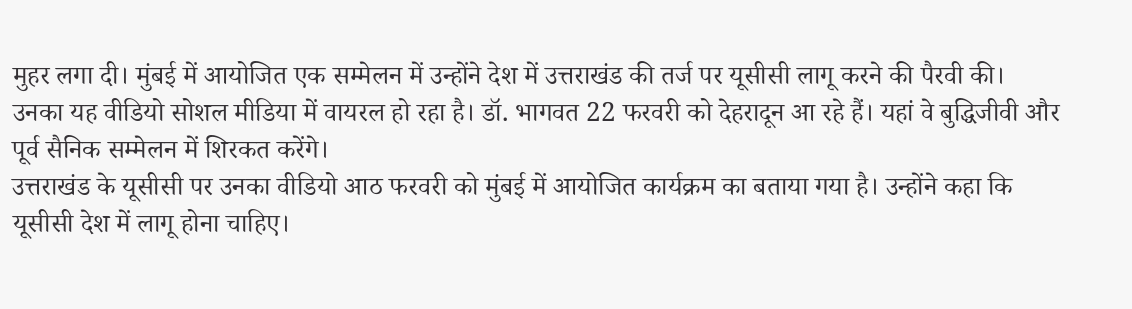मुहर लगा दी। मुंबई में आयोजित एक सम्मेलन में उन्होंने देश में उत्तराखंड की तर्ज पर यूसीसी लागू करने की पैरवी की। उनका यह वीडियो सोशल मीडिया में वायरल हो रहा है। डॉ. भागवत 22 फरवरी को देहरादून आ रहे हैं। यहां वे बुद्धिजीवी और पूर्व सैनिक सम्मेलन में शिरकत करेंगे।
उत्तराखंड के यूसीसी पर उनका वीडियो आठ फरवरी को मुंबई में आयोजित कार्यक्रम का बताया गया है। उन्होंने कहा कि यूसीसी देश में लागू होना चाहिए।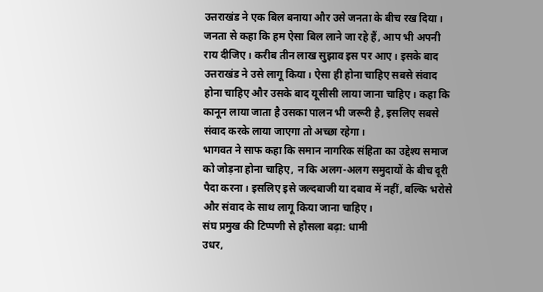उत्तराखंड ने एक बिल बनाया और उसे जनता के बीच रख दिया। जनता से कहा कि हम ऐसा बिल लाने जा रहे हैं, आप भी अपनी राय दीजिए। करीब तीन लाख सुझाव इस पर आए। इसके बाद उत्तराखंड ने उसे लागू किया। ऐसा ही होना चाहिए सबसे संवाद होना चाहिए और उसके बाद यूसीसी लाया जाना चाहिए। कहा कि कानून लाया जाता है उसका पालन भी जरूरी है, इसलिए सबसे संवाद करके लाया जाएगा तो अच्छा रहेगा।
भागवत ने साफ कहा कि समान नागरिक संहिता का उद्देश्य समाज को जोड़ना होना चाहिए, न कि अलग-अलग समुदायों के बीच दूरी पैदा करना। इसलिए इसे जल्दबाजी या दबाव में नहीं, बल्कि भरोसे और संवाद के साथ लागू किया जाना चाहिए।
संघ प्रमुख की टिप्पणी से हौसला बढ़ा: धामी
उधर,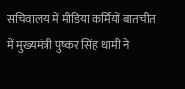सचिवालय में मीडिया कर्मियों बातचीत में मुख्यमंत्री पुष्कर सिंह धामी ने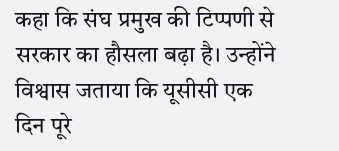कहा कि संघ प्रमुख की टिप्पणी से सरकार का हौसला बढ़ा है। उन्होंने विश्वास जताया कि यूसीसी एक दिन पूरे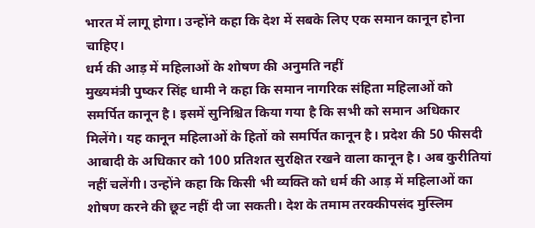भारत में लागू होगा। उन्होंने कहा कि देश में सबके लिए एक समान कानून होना चाहिए।
धर्म की आड़ में महिलाओं के शोषण की अनुमति नहीं
मुख्यमंत्री पुष्कर सिंह धामी ने कहा कि समान नागरिक संहिता महिलाओं को समर्पित कानून है। इसमें सुनिश्चित किया गया है कि सभी को समान अधिकार मिलेंगे। यह कानून महिलाओं के हितों को समर्पित कानून है। प्रदेश की 50 फीसदी आबादी के अधिकार को 100 प्रतिशत सुरक्षित रखने वाला कानून है। अब कुरीतियां नहीं चलेंगी। उन्होंने कहा कि किसी भी व्यक्ति को धर्म की आड़ में महिलाओं का शोषण करने की छूट नहीं दी जा सकती। देश के तमाम तरक्कीपसंद मुस्लिम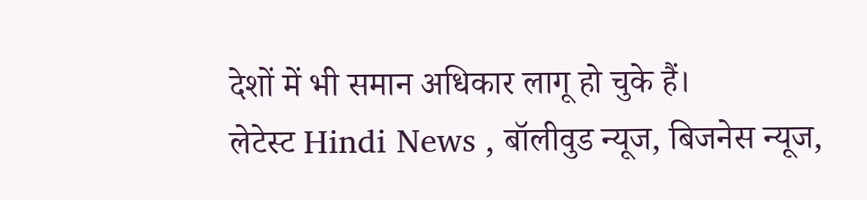देशों में भी समान अधिकार लागू हो चुके हैं।
लेटेस्ट Hindi News , बॉलीवुड न्यूज, बिजनेस न्यूज,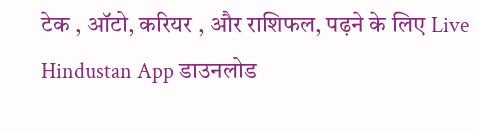टेक , ऑटो, करियर , और राशिफल, पढ़ने के लिए Live Hindustan App डाउनलोड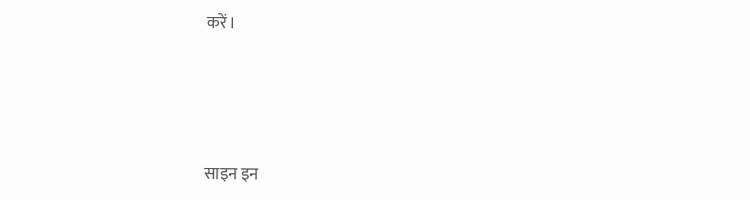करें।




साइन इन